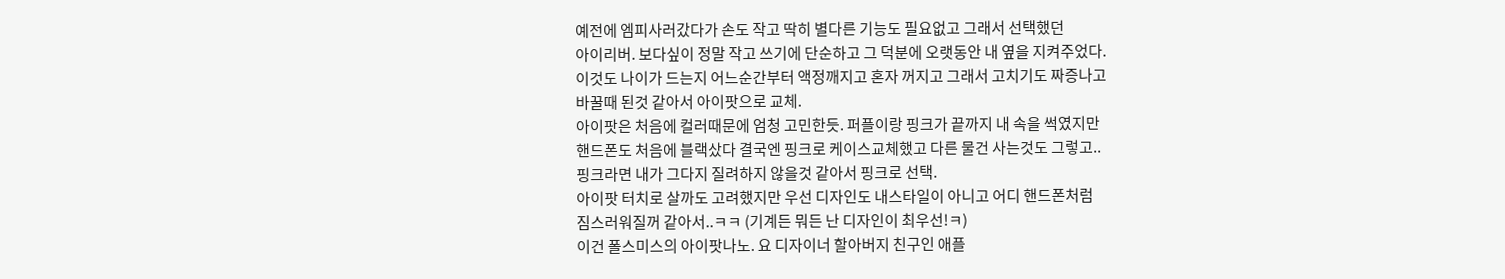예전에 엠피사러갔다가 손도 작고 딱히 별다른 기능도 필요없고 그래서 선택했던
아이리버. 보다싶이 정말 작고 쓰기에 단순하고 그 덕분에 오랫동안 내 옆을 지켜주었다.
이것도 나이가 드는지 어느순간부터 액정깨지고 혼자 꺼지고 그래서 고치기도 짜증나고
바꿀때 된것 같아서 아이팟으로 교체.
아이팟은 처음에 컬러때문에 엄청 고민한듯. 퍼플이랑 핑크가 끝까지 내 속을 썩였지만
핸드폰도 처음에 블랙샀다 결국엔 핑크로 케이스교체했고 다른 물건 사는것도 그렇고..
핑크라면 내가 그다지 질려하지 않을것 같아서 핑크로 선택.
아이팟 터치로 살까도 고려했지만 우선 디자인도 내스타일이 아니고 어디 핸드폰처럼
짐스러워질꺼 같아서..ㅋㅋ (기계든 뭐든 난 디자인이 최우선!ㅋ)
이건 폴스미스의 아이팟나노. 요 디자이너 할아버지 친구인 애플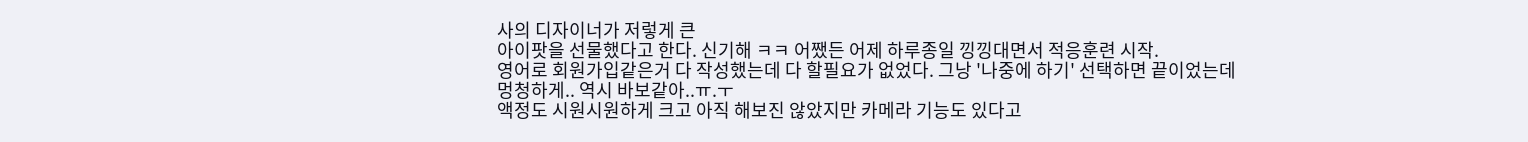사의 디자이너가 저렇게 큰
아이팟을 선물했다고 한다. 신기해 ㅋㅋ 어쨌든 어제 하루종일 낑낑대면서 적응훈련 시작.
영어로 회원가입같은거 다 작성했는데 다 할필요가 없었다. 그낭 '나중에 하기' 선택하면 끝이었는데
멍청하게.. 역시 바보같아..ㅠ.ㅜ
액정도 시원시원하게 크고 아직 해보진 않았지만 카메라 기능도 있다고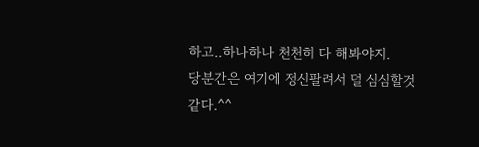하고..하나하나 천천히 다 해봐야지.
당분간은 여기에 정신팔려서 덜 심심할것 같다.^^